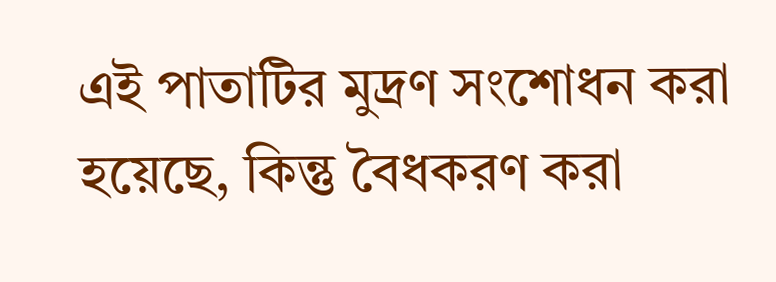এই পাতাটির মুদ্রণ সংশোধন করা হয়েছে, কিন্তু বৈধকরণ করা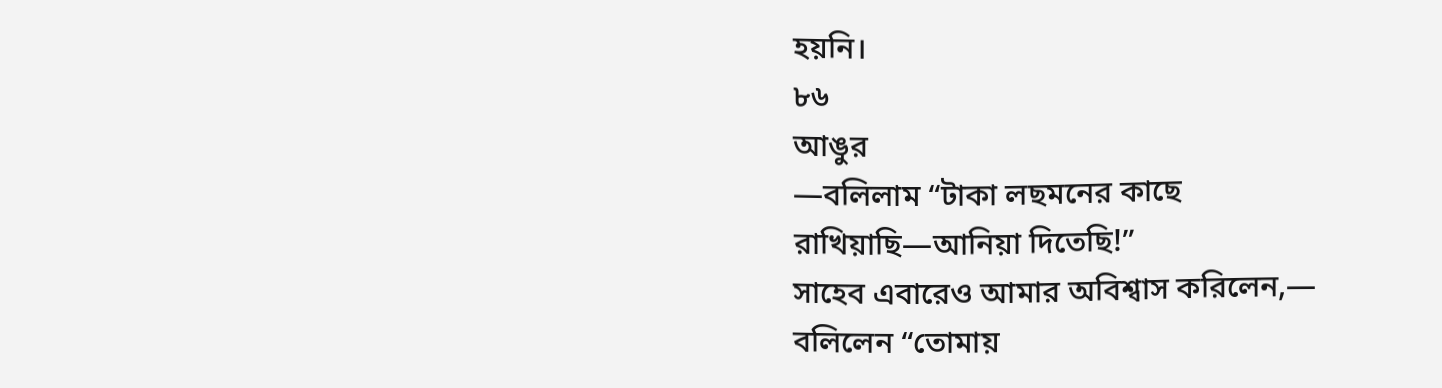হয়নি।
৮৬
আঙুর
—বলিলাম “টাকা লছমনের কাছে রাখিয়াছি—আনিয়া দিতেছি!”
সাহেব এবারেও আমার অবিশ্বাস করিলেন,— বলিলেন “তোমায়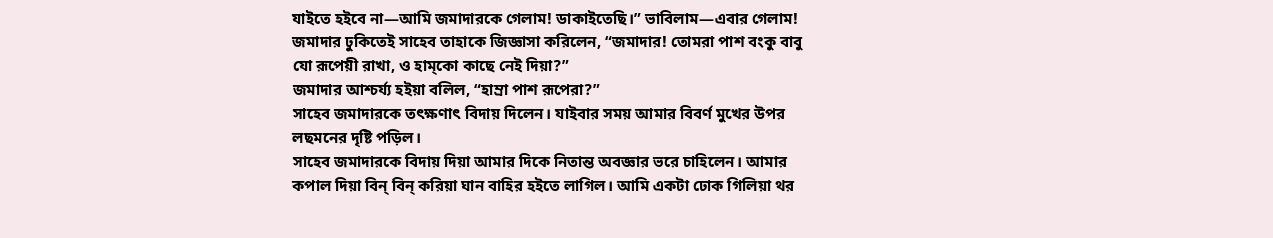যাইতে হইবে না—আমি জমাদারকে গেলাম! ডাকাইতেছি।” ভাবিলাম—এবার গেলাম!
জমাদার ঢুকিতেই সাহেব তাহাকে জিজ্ঞাসা করিলেন, “জমাদার! তোমরা পাশ বংকু বাবু যো রূপেয়ী রাখা, ও হাম্কো কাছে নেই দিয়া?”
জমাদার আশ্চর্য্য হইয়া বলিল, “হাম্রা পাশ রূপেরা?”
সাহেব জমাদারকে তৎক্ষণাৎ বিদায় দিলেন। যাইবার সময় আমার বিবর্ণ মুখের উপর লছমনের দৃষ্টি পড়িল।
সাহেব জমাদারকে বিদায় দিয়া আমার দিকে নিতান্ত অবজ্ঞার ভরে চাহিলেন। আমার কপাল দিয়া বিন্ বিন্ করিয়া ঘান বাহির হইতে লাগিল। আমি একটা ঢোক গিলিয়া থর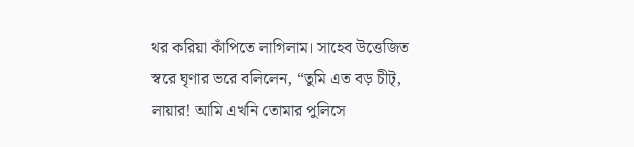থর করিয়া কাঁপিতে লাগিলাম। সাহেব উত্তেজিত স্বরে ঘৃণার ভরে বলিলেন, “তুমি এত বড় চীট্, লায়ার! আমি এখনি তোমার পুলিসে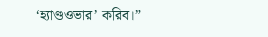‘হ্যাণ্ডওভার’ করিব।”